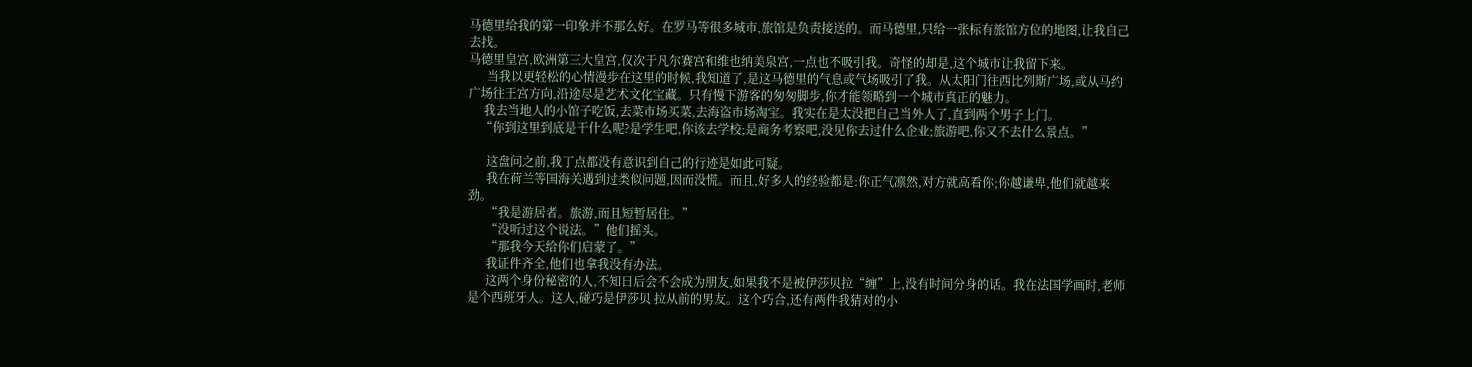马德里给我的第一印象并不那么好。在罗马等很多城市,旅馆是负责接送的。而马德里,只给一张标有旅馆方位的地图,让我自己去找。
马德里皇宫,欧洲第三大皇宫,仅次于凡尔赛宫和维也纳美泉宫,一点也不吸引我。奇怪的却是,这个城市让我留下来。
      当我以更轻松的心情漫步在这里的时候,我知道了,是这马德里的气息或气场吸引了我。从太阳门往西比列斯广场,或从马约广场往王宫方向,沿途尽是艺术文化宝藏。只有慢下游客的匆匆脚步,你才能领略到一个城市真正的魅力。
     我去当地人的小馆子吃饭,去菜市场买菜,去海盗市场淘宝。我实在是太没把自己当外人了,直到两个男子上门。
    “你到这里到底是干什么呢?是学生吧,你该去学校;是商务考察吧,没见你去过什么企业;旅游吧,你又不去什么景点。”

      这盘问之前,我丁点都没有意识到自己的行迹是如此可疑。
      我在荷兰等国海关遇到过类似问题,因而没慌。而且,好多人的经验都是:你正气凛然,对方就高看你;你越谦卑,他们就越来劲。
      “我是游居者。旅游,而且短暂居住。”
      “没听过这个说法。”他们摇头。
      “那我今天给你们启蒙了。”
      我证件齐全,他们也拿我没有办法。
      这两个身份秘密的人,不知日后会不会成为朋友,如果我不是被伊莎贝拉“缠”上,没有时间分身的话。我在法国学画时,老师是个西班牙人。这人,碰巧是伊莎贝 拉从前的男友。这个巧合,还有两件我猜对的小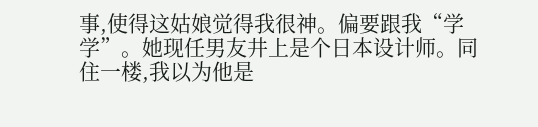事,使得这姑娘觉得我很神。偏要跟我“学学”。她现任男友井上是个日本设计师。同住一楼,我以为他是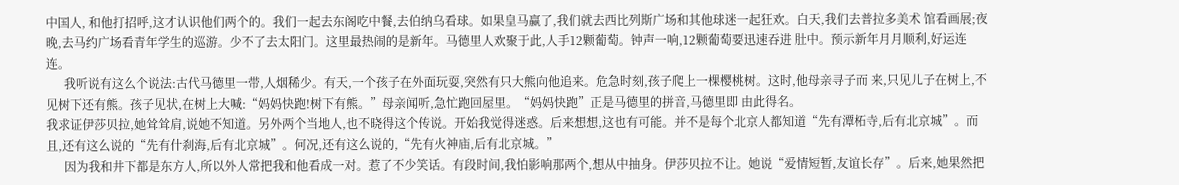中国人, 和他打招呼,这才认识他们两个的。我们一起去东阁吃中餐,去伯纳乌看球。如果皇马赢了,我们就去西比列斯广场和其他球迷一起狂欢。白天,我们去普拉多美术 馆看画展;夜晚,去马约广场看青年学生的巡游。少不了去太阳门。这里最热闹的是新年。马德里人欢聚于此,人手12颗葡萄。钟声一响,12颗葡萄要迅速吞进 肚中。预示新年月月顺利,好运连连。
      我听说有这么个说法:古代马德里一带,人烟稀少。有天,一个孩子在外面玩耍,突然有只大熊向他追来。危急时刻,孩子爬上一棵樱桃树。这时,他母亲寻子而 来,只见儿子在树上,不见树下还有熊。孩子见状,在树上大喊:“妈妈快跑!树下有熊。”母亲闻听,急忙跑回屋里。“妈妈快跑”正是马德里的拼音,马德里即 由此得名。
我求证伊莎贝拉,她耸耸肩,说她不知道。另外两个当地人,也不晓得这个传说。开始我觉得迷惑。后来想想,这也有可能。并不是每个北京人都知道“先有潭柘寺,后有北京城”。而且,还有这么说的“先有什刹海,后有北京城”。何况,还有这么说的,“先有火神庙,后有北京城。”
      因为我和井下都是东方人,所以外人常把我和他看成一对。惹了不少笑话。有段时间,我怕影响那两个,想从中抽身。伊莎贝拉不让。她说“爱情短暂,友谊长存”。后来,她果然把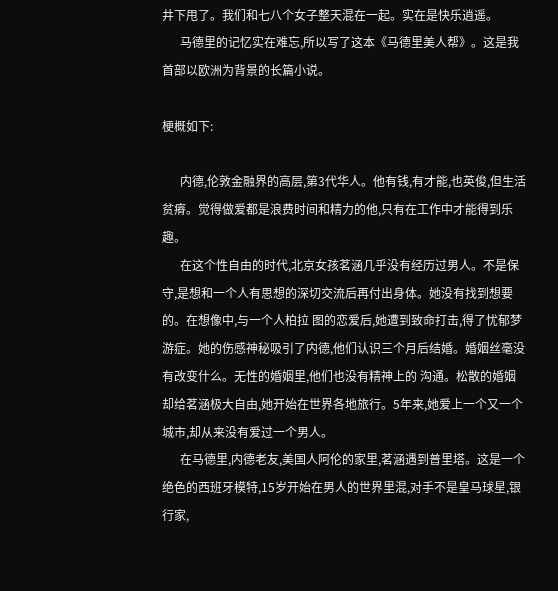井下甩了。我们和七八个女子整天混在一起。实在是快乐逍遥。
      马德里的记忆实在难忘,所以写了这本《马德里美人帮》。这是我首部以欧洲为背景的长篇小说。

梗概如下:

      内德,伦敦金融界的高层,第3代华人。他有钱,有才能,也英俊,但生活贫瘠。觉得做爱都是浪费时间和精力的他,只有在工作中才能得到乐趣。
      在这个性自由的时代,北京女孩茗涵几乎没有经历过男人。不是保守,是想和一个人有思想的深切交流后再付出身体。她没有找到想要的。在想像中,与一个人柏拉 图的恋爱后,她遭到致命打击,得了忧郁梦游症。她的伤感神秘吸引了内德,他们认识三个月后结婚。婚姻丝毫没有改变什么。无性的婚姻里,他们也没有精神上的 沟通。松散的婚姻却给茗涵极大自由,她开始在世界各地旅行。5年来,她爱上一个又一个城市,却从来没有爱过一个男人。
      在马德里,内德老友,美国人阿伦的家里,茗涵遇到普里塔。这是一个绝色的西班牙模特,15岁开始在男人的世界里混,对手不是皇马球星,银行家,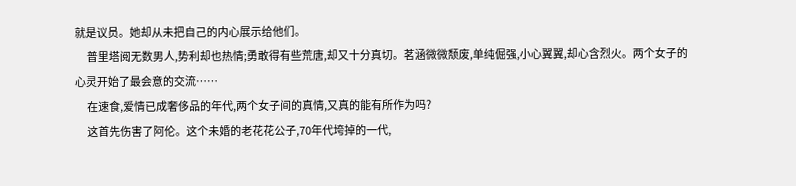就是议员。她却从未把自己的内心展示给他们。
      普里塔阅无数男人,势利却也热情;勇敢得有些荒唐,却又十分真切。茗涵微微颓废,单纯倔强,小心翼翼,却心含烈火。两个女子的心灵开始了最会意的交流……
      在速食,爱情已成奢侈品的年代,两个女子间的真情,又真的能有所作为吗?
      这首先伤害了阿伦。这个未婚的老花花公子,70年代垮掉的一代,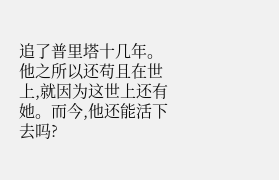追了普里塔十几年。他之所以还苟且在世上,就因为这世上还有她。而今,他还能活下去吗?